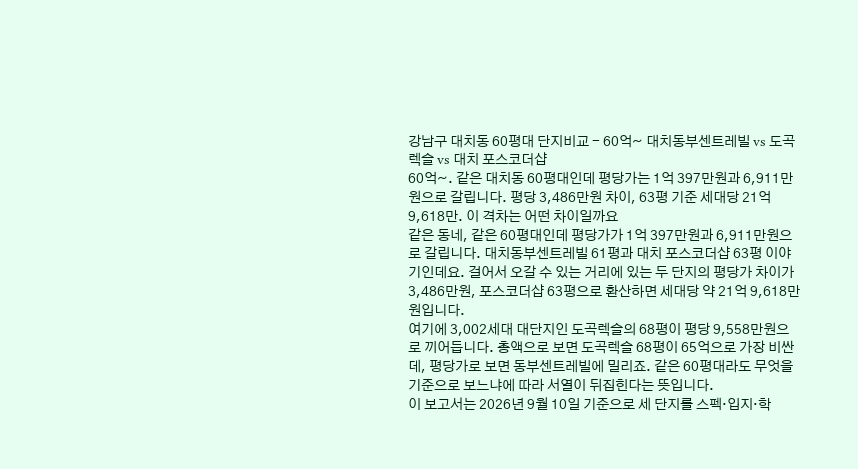강남구 대치동 60평대 단지비교 - 60억~ 대치동부센트레빌 vs 도곡렉슬 vs 대치 포스코더샵
60억~. 같은 대치동 60평대인데 평당가는 1억 397만원과 6,911만원으로 갈립니다. 평당 3,486만원 차이, 63평 기준 세대당 21억 9,618만. 이 격차는 어떤 차이일까요
같은 동네, 같은 60평대인데 평당가가 1억 397만원과 6,911만원으로 갈립니다. 대치동부센트레빌 61평과 대치 포스코더샵 63평 이야기인데요. 걸어서 오갈 수 있는 거리에 있는 두 단지의 평당가 차이가 3,486만원, 포스코더샵 63평으로 환산하면 세대당 약 21억 9,618만원입니다.
여기에 3,002세대 대단지인 도곡렉슬의 68평이 평당 9,558만원으로 끼어듭니다. 총액으로 보면 도곡렉슬 68평이 65억으로 가장 비싼데, 평당가로 보면 동부센트레빌에 밀리죠. 같은 60평대라도 무엇을 기준으로 보느냐에 따라 서열이 뒤집힌다는 뜻입니다.
이 보고서는 2026년 9월 10일 기준으로 세 단지를 스펙·입지·학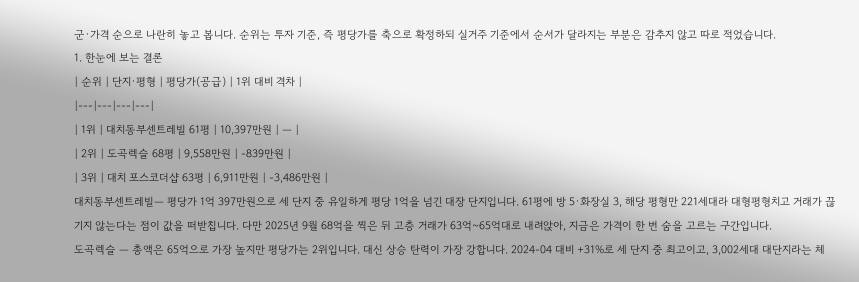군·가격 순으로 나란히 놓고 봅니다. 순위는 투자 기준, 즉 평당가를 축으로 확정하되 실거주 기준에서 순서가 달라지는 부분은 감추지 않고 따로 적었습니다.
1. 한눈에 보는 결론
| 순위 | 단지·평형 | 평당가(공급) | 1위 대비 격차 |
|---|---|---|---|
| 1위 | 대치동부센트레빌 61평 | 10,397만원 | — |
| 2위 | 도곡렉슬 68평 | 9,558만원 | -839만원 |
| 3위 | 대치 포스코더샵 63평 | 6,911만원 | -3,486만원 |
대치동부센트레빌— 평당가 1억 397만원으로 세 단지 중 유일하게 평당 1억을 넘긴 대장 단지입니다. 61평에 방 5·화장실 3, 해당 평형만 221세대라 대형평형치고 거래가 끊기지 않는다는 점이 값을 떠받칩니다. 다만 2025년 9월 68억을 찍은 뒤 고층 거래가 63억~65억대로 내려앉아, 지금은 가격이 한 번 숨을 고르는 구간입니다.
도곡렉슬 — 총액은 65억으로 가장 높지만 평당가는 2위입니다. 대신 상승 탄력이 가장 강합니다. 2024-04 대비 +31%로 세 단지 중 최고이고, 3,002세대 대단지라는 체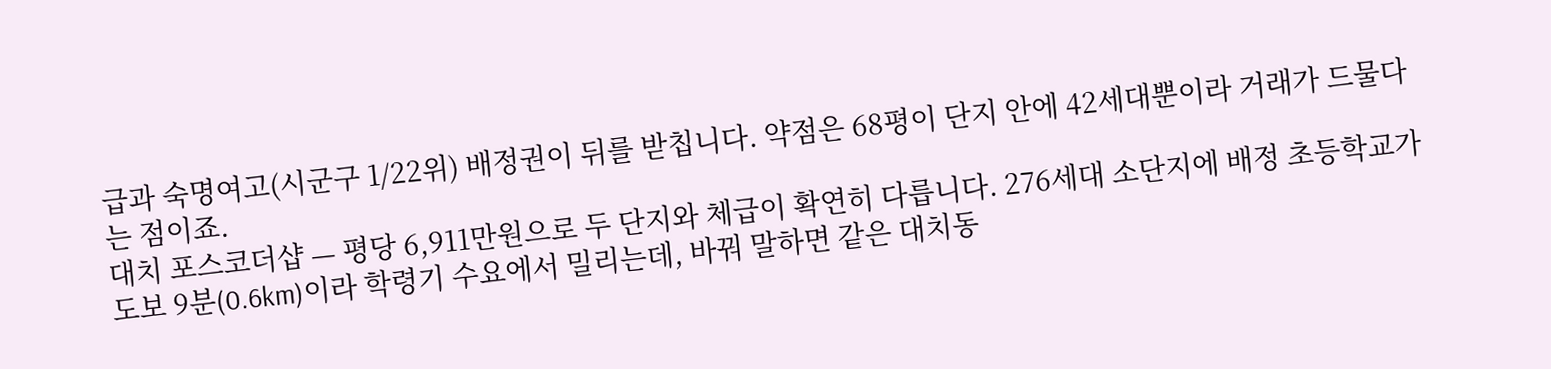급과 숙명여고(시군구 1/22위) 배정권이 뒤를 받칩니다. 약점은 68평이 단지 안에 42세대뿐이라 거래가 드물다는 점이죠.
대치 포스코더샵 — 평당 6,911만원으로 두 단지와 체급이 확연히 다릅니다. 276세대 소단지에 배정 초등학교가 도보 9분(0.6km)이라 학령기 수요에서 밀리는데, 바꿔 말하면 같은 대치동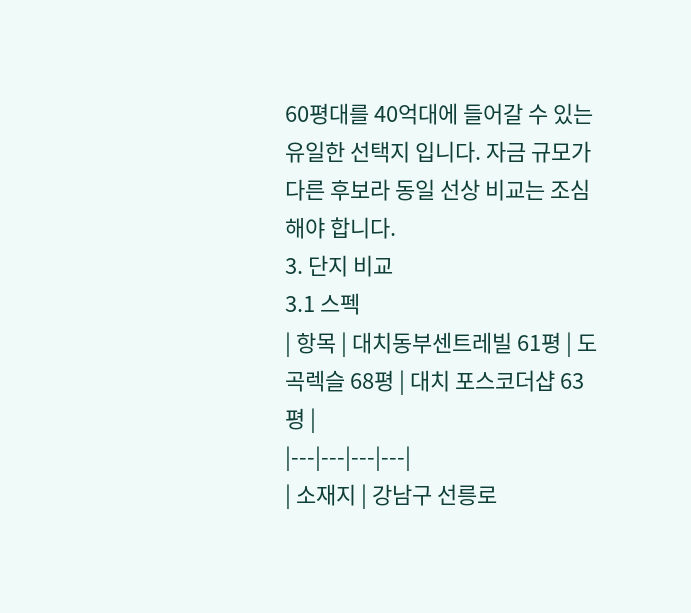60평대를 40억대에 들어갈 수 있는 유일한 선택지 입니다. 자금 규모가 다른 후보라 동일 선상 비교는 조심해야 합니다.
3. 단지 비교
3.1 스펙
| 항목 | 대치동부센트레빌 61평 | 도곡렉슬 68평 | 대치 포스코더샵 63평 |
|---|---|---|---|
| 소재지 | 강남구 선릉로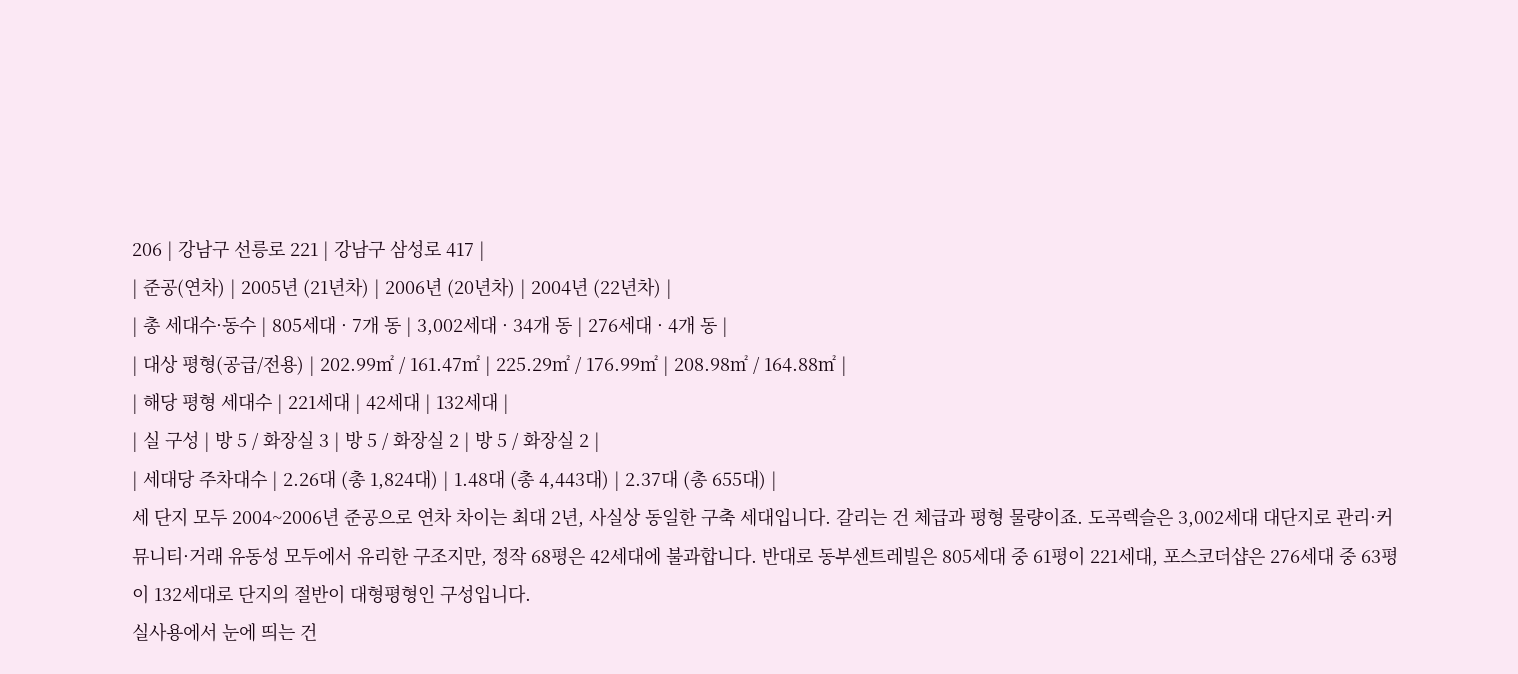206 | 강남구 선릉로 221 | 강남구 삼성로 417 |
| 준공(연차) | 2005년 (21년차) | 2006년 (20년차) | 2004년 (22년차) |
| 총 세대수·동수 | 805세대 · 7개 동 | 3,002세대 · 34개 동 | 276세대 · 4개 동 |
| 대상 평형(공급/전용) | 202.99㎡ / 161.47㎡ | 225.29㎡ / 176.99㎡ | 208.98㎡ / 164.88㎡ |
| 해당 평형 세대수 | 221세대 | 42세대 | 132세대 |
| 실 구성 | 방 5 / 화장실 3 | 방 5 / 화장실 2 | 방 5 / 화장실 2 |
| 세대당 주차대수 | 2.26대 (총 1,824대) | 1.48대 (총 4,443대) | 2.37대 (총 655대) |
세 단지 모두 2004~2006년 준공으로 연차 차이는 최대 2년, 사실상 동일한 구축 세대입니다. 갈리는 건 체급과 평형 물량이죠. 도곡렉슬은 3,002세대 대단지로 관리·커뮤니티·거래 유동성 모두에서 유리한 구조지만, 정작 68평은 42세대에 불과합니다. 반대로 동부센트레빌은 805세대 중 61평이 221세대, 포스코더샵은 276세대 중 63평이 132세대로 단지의 절반이 대형평형인 구성입니다.
실사용에서 눈에 띄는 건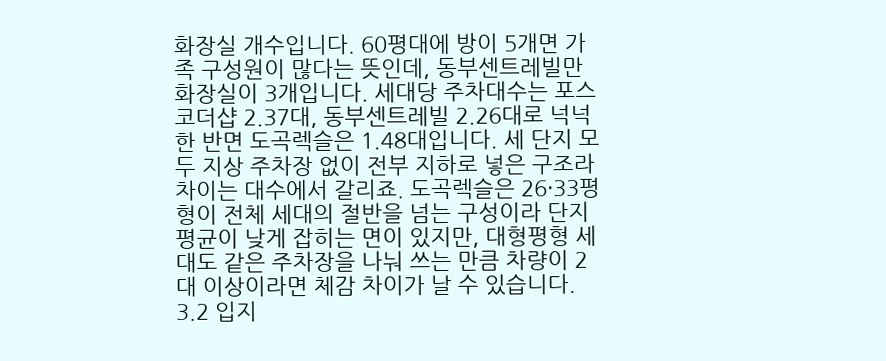화장실 개수입니다. 60평대에 방이 5개면 가족 구성원이 많다는 뜻인데, 동부센트레빌만 화장실이 3개입니다. 세대당 주차대수는 포스코더샵 2.37대, 동부센트레빌 2.26대로 넉넉한 반면 도곡렉슬은 1.48대입니다. 세 단지 모두 지상 주차장 없이 전부 지하로 넣은 구조라 차이는 대수에서 갈리죠. 도곡렉슬은 26·33평형이 전체 세대의 절반을 넘는 구성이라 단지 평균이 낮게 잡히는 면이 있지만, 대형평형 세대도 같은 주차장을 나눠 쓰는 만큼 차량이 2대 이상이라면 체감 차이가 날 수 있습니다.
3.2 입지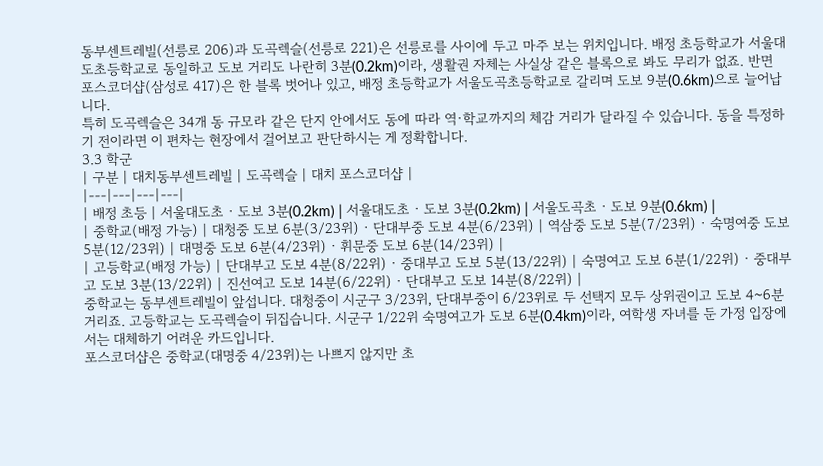동부센트레빌(선릉로 206)과 도곡렉슬(선릉로 221)은 선릉로를 사이에 두고 마주 보는 위치입니다. 배정 초등학교가 서울대도초등학교로 동일하고 도보 거리도 나란히 3분(0.2km)이라, 생활권 자체는 사실상 같은 블록으로 봐도 무리가 없죠. 반면 포스코더샵(삼성로 417)은 한 블록 벗어나 있고, 배정 초등학교가 서울도곡초등학교로 갈리며 도보 9분(0.6km)으로 늘어납니다.
특히 도곡렉슬은 34개 동 규모라 같은 단지 안에서도 동에 따라 역·학교까지의 체감 거리가 달라질 수 있습니다. 동을 특정하기 전이라면 이 편차는 현장에서 걸어보고 판단하시는 게 정확합니다.
3.3 학군
| 구분 | 대치동부센트레빌 | 도곡렉슬 | 대치 포스코더샵 |
|---|---|---|---|
| 배정 초등 | 서울대도초 · 도보 3분(0.2km) | 서울대도초 · 도보 3분(0.2km) | 서울도곡초 · 도보 9분(0.6km) |
| 중학교(배정 가능) | 대청중 도보 6분(3/23위) · 단대부중 도보 4분(6/23위) | 역삼중 도보 5분(7/23위) · 숙명여중 도보 5분(12/23위) | 대명중 도보 6분(4/23위) · 휘문중 도보 6분(14/23위) |
| 고등학교(배정 가능) | 단대부고 도보 4분(8/22위) · 중대부고 도보 5분(13/22위) | 숙명여고 도보 6분(1/22위) · 중대부고 도보 3분(13/22위) | 진선여고 도보 14분(6/22위) · 단대부고 도보 14분(8/22위) |
중학교는 동부센트레빌이 앞섭니다. 대청중이 시군구 3/23위, 단대부중이 6/23위로 두 선택지 모두 상위권이고 도보 4~6분 거리죠. 고등학교는 도곡렉슬이 뒤집습니다. 시군구 1/22위 숙명여고가 도보 6분(0.4km)이라, 여학생 자녀를 둔 가정 입장에서는 대체하기 어려운 카드입니다.
포스코더샵은 중학교(대명중 4/23위)는 나쁘지 않지만 초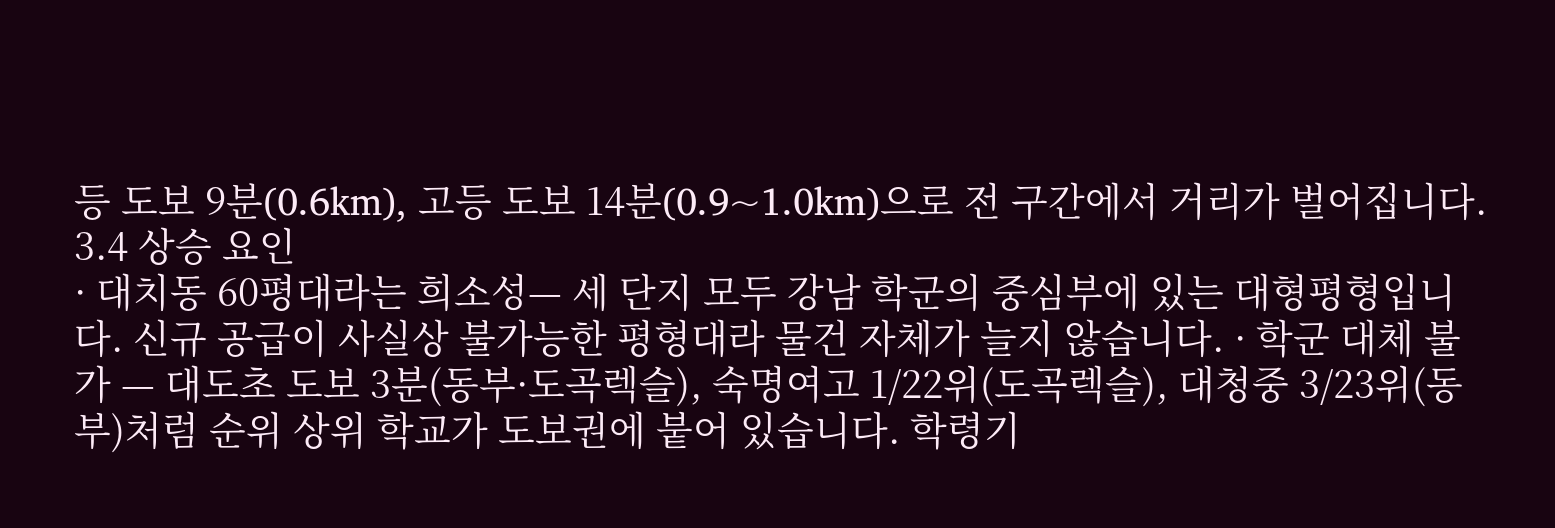등 도보 9분(0.6km), 고등 도보 14분(0.9~1.0km)으로 전 구간에서 거리가 벌어집니다.
3.4 상승 요인
· 대치동 60평대라는 희소성— 세 단지 모두 강남 학군의 중심부에 있는 대형평형입니다. 신규 공급이 사실상 불가능한 평형대라 물건 자체가 늘지 않습니다. · 학군 대체 불가 — 대도초 도보 3분(동부·도곡렉슬), 숙명여고 1/22위(도곡렉슬), 대청중 3/23위(동부)처럼 순위 상위 학교가 도보권에 붙어 있습니다. 학령기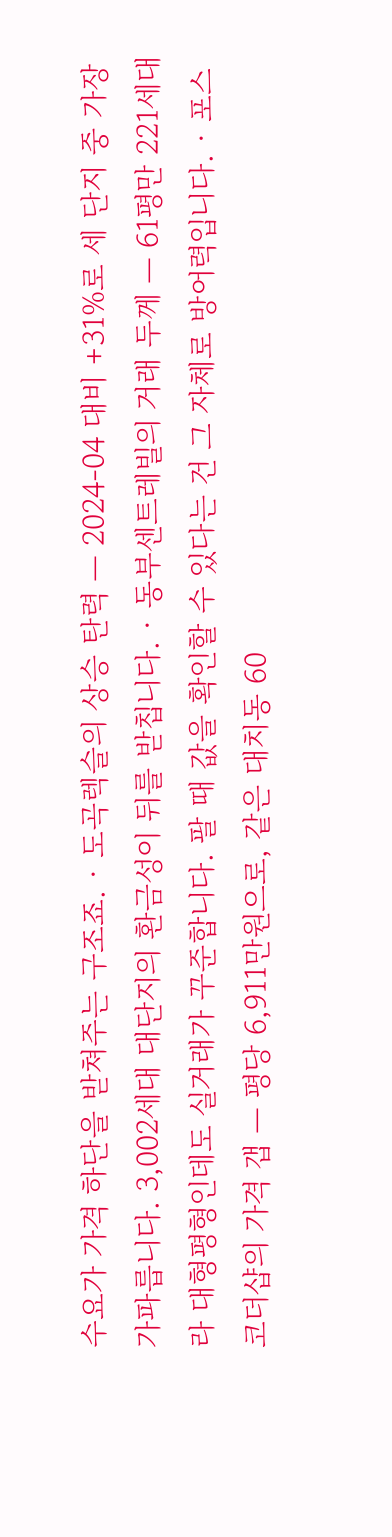수요가 가격 하단을 받쳐주는 구조죠. · 도곡렉슬의 상승 탄력 — 2024-04 대비 +31%로 세 단지 중 가장 가파릅니다. 3,002세대 대단지의 환금성이 뒤를 받칩니다. · 동부센트레빌의 거래 두께 — 61평만 221세대라 대형평형인데도 실거래가 꾸준합니다. 팔 때 값을 확인할 수 있다는 건 그 자체로 방어력입니다. · 포스코더샵의 가격 갭 — 평당 6,911만원으로, 같은 대치동 60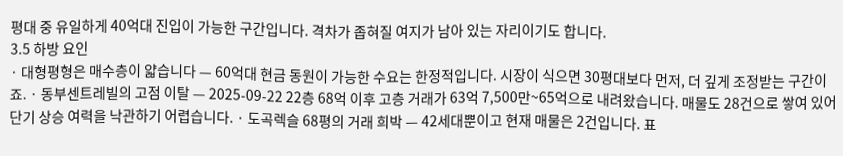평대 중 유일하게 40억대 진입이 가능한 구간입니다. 격차가 좁혀질 여지가 남아 있는 자리이기도 합니다.
3.5 하방 요인
· 대형평형은 매수층이 얇습니다 — 60억대 현금 동원이 가능한 수요는 한정적입니다. 시장이 식으면 30평대보다 먼저, 더 깊게 조정받는 구간이죠. · 동부센트레빌의 고점 이탈 — 2025-09-22 22층 68억 이후 고층 거래가 63억 7,500만~65억으로 내려왔습니다. 매물도 28건으로 쌓여 있어 단기 상승 여력을 낙관하기 어렵습니다. · 도곡렉슬 68평의 거래 희박 — 42세대뿐이고 현재 매물은 2건입니다. 표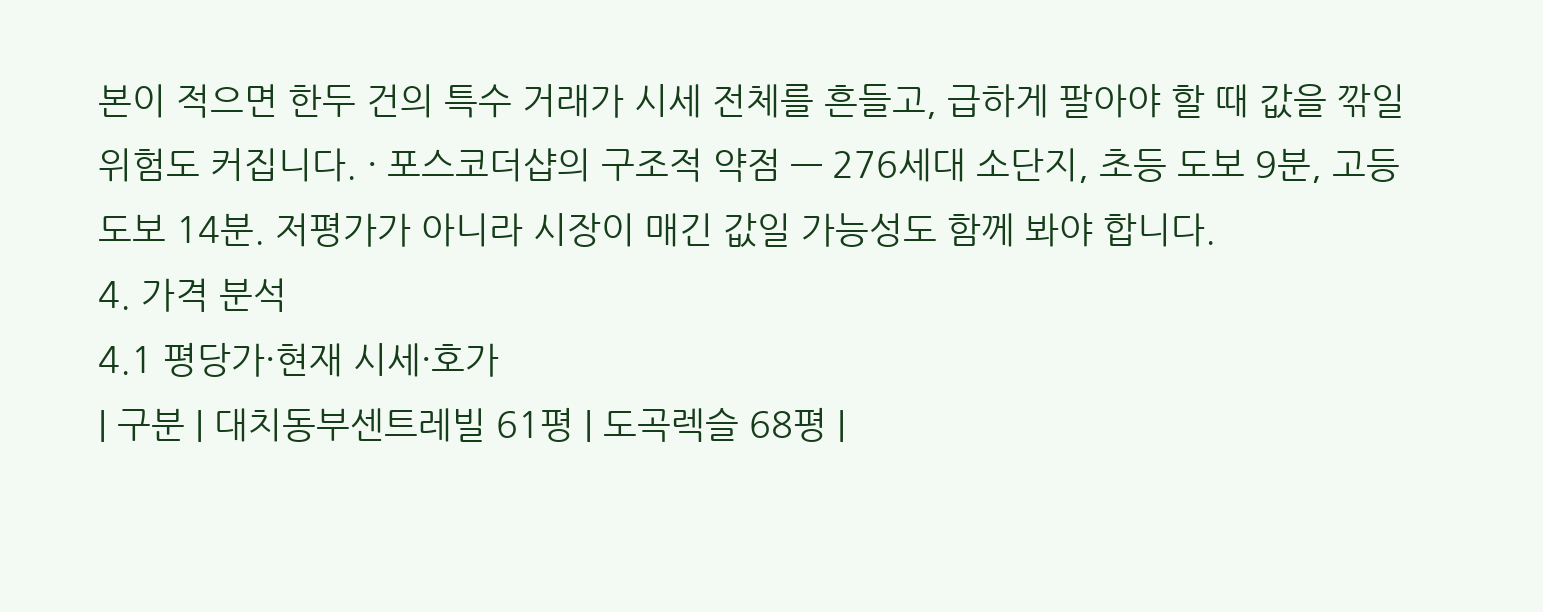본이 적으면 한두 건의 특수 거래가 시세 전체를 흔들고, 급하게 팔아야 할 때 값을 깎일 위험도 커집니다. · 포스코더샵의 구조적 약점 — 276세대 소단지, 초등 도보 9분, 고등 도보 14분. 저평가가 아니라 시장이 매긴 값일 가능성도 함께 봐야 합니다.
4. 가격 분석
4.1 평당가·현재 시세·호가
| 구분 | 대치동부센트레빌 61평 | 도곡렉슬 68평 |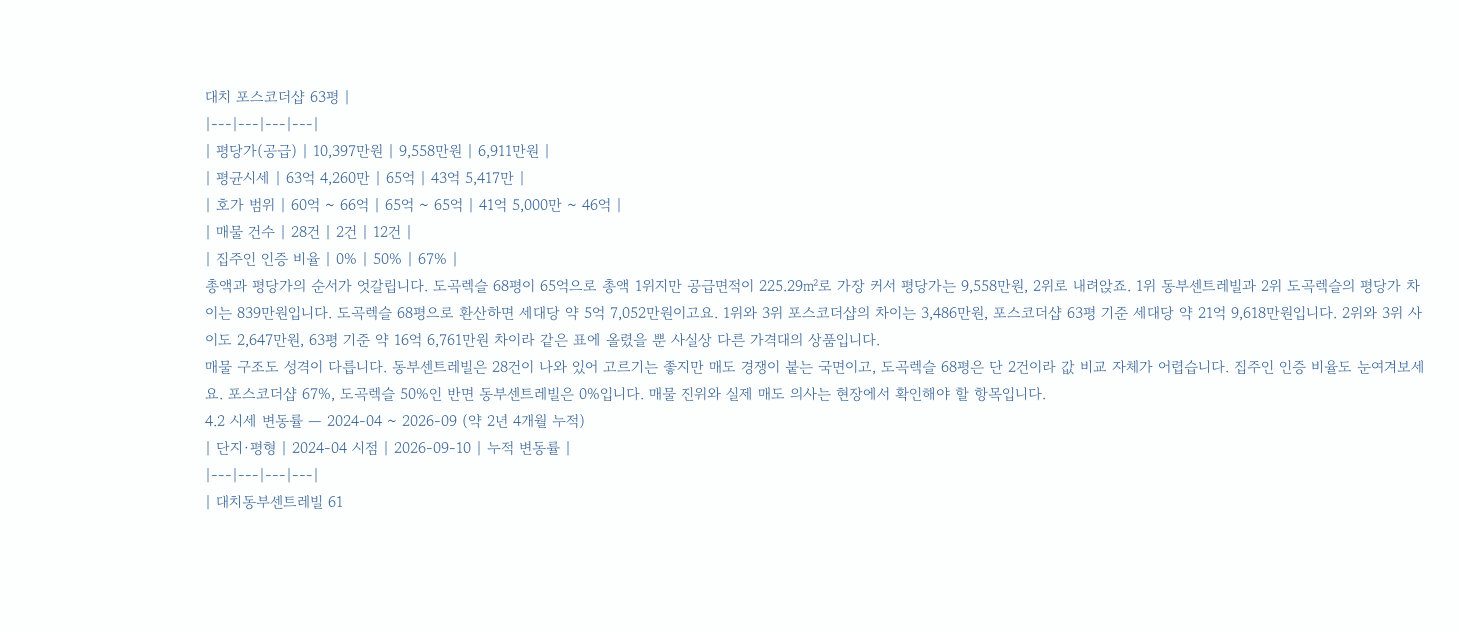대치 포스코더샵 63평 |
|---|---|---|---|
| 평당가(공급) | 10,397만원 | 9,558만원 | 6,911만원 |
| 평균시세 | 63억 4,260만 | 65억 | 43억 5,417만 |
| 호가 범위 | 60억 ~ 66억 | 65억 ~ 65억 | 41억 5,000만 ~ 46억 |
| 매물 건수 | 28건 | 2건 | 12건 |
| 집주인 인증 비율 | 0% | 50% | 67% |
총액과 평당가의 순서가 엇갈립니다. 도곡렉슬 68평이 65억으로 총액 1위지만 공급면적이 225.29㎡로 가장 커서 평당가는 9,558만원, 2위로 내려앉죠. 1위 동부센트레빌과 2위 도곡렉슬의 평당가 차이는 839만원입니다. 도곡렉슬 68평으로 환산하면 세대당 약 5억 7,052만원이고요. 1위와 3위 포스코더샵의 차이는 3,486만원, 포스코더샵 63평 기준 세대당 약 21억 9,618만원입니다. 2위와 3위 사이도 2,647만원, 63평 기준 약 16억 6,761만원 차이라 같은 표에 올렸을 뿐 사실상 다른 가격대의 상품입니다.
매물 구조도 성격이 다릅니다. 동부센트레빌은 28건이 나와 있어 고르기는 좋지만 매도 경쟁이 붙는 국면이고, 도곡렉슬 68평은 단 2건이라 값 비교 자체가 어렵습니다. 집주인 인증 비율도 눈여겨보세요. 포스코더샵 67%, 도곡렉슬 50%인 반면 동부센트레빌은 0%입니다. 매물 진위와 실제 매도 의사는 현장에서 확인해야 할 항목입니다.
4.2 시세 변동률 — 2024-04 ~ 2026-09 (약 2년 4개월 누적)
| 단지·평형 | 2024-04 시점 | 2026-09-10 | 누적 변동률 |
|---|---|---|---|
| 대치동부센트레빌 61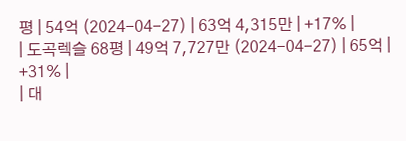평 | 54억 (2024-04-27) | 63억 4,315만 | +17% |
| 도곡렉슬 68평 | 49억 7,727만 (2024-04-27) | 65억 | +31% |
| 대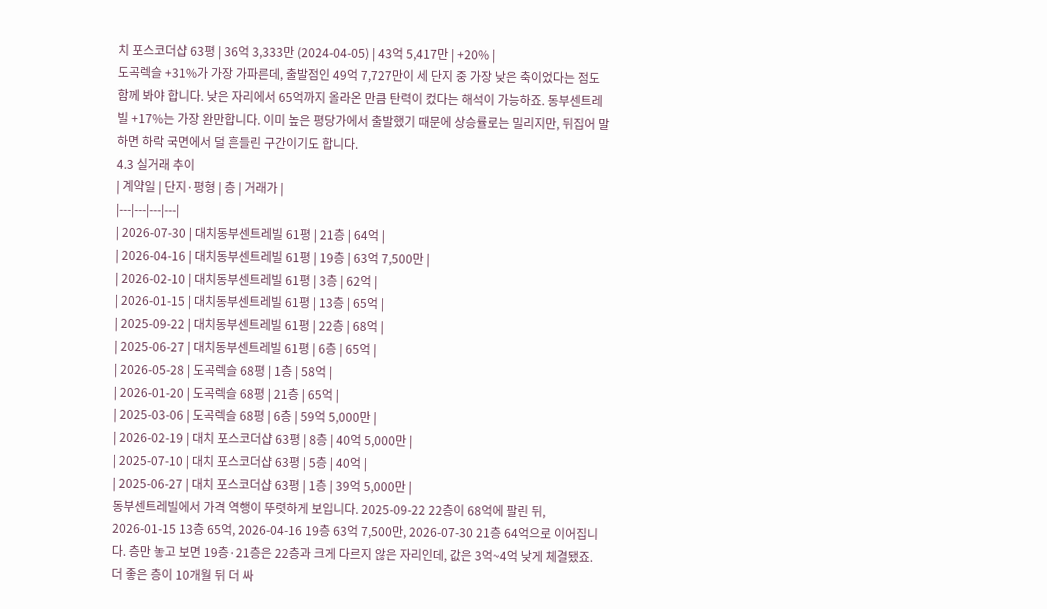치 포스코더샵 63평 | 36억 3,333만 (2024-04-05) | 43억 5,417만 | +20% |
도곡렉슬 +31%가 가장 가파른데, 출발점인 49억 7,727만이 세 단지 중 가장 낮은 축이었다는 점도 함께 봐야 합니다. 낮은 자리에서 65억까지 올라온 만큼 탄력이 컸다는 해석이 가능하죠. 동부센트레빌 +17%는 가장 완만합니다. 이미 높은 평당가에서 출발했기 때문에 상승률로는 밀리지만, 뒤집어 말하면 하락 국면에서 덜 흔들린 구간이기도 합니다.
4.3 실거래 추이
| 계약일 | 단지·평형 | 층 | 거래가 |
|---|---|---|---|
| 2026-07-30 | 대치동부센트레빌 61평 | 21층 | 64억 |
| 2026-04-16 | 대치동부센트레빌 61평 | 19층 | 63억 7,500만 |
| 2026-02-10 | 대치동부센트레빌 61평 | 3층 | 62억 |
| 2026-01-15 | 대치동부센트레빌 61평 | 13층 | 65억 |
| 2025-09-22 | 대치동부센트레빌 61평 | 22층 | 68억 |
| 2025-06-27 | 대치동부센트레빌 61평 | 6층 | 65억 |
| 2026-05-28 | 도곡렉슬 68평 | 1층 | 58억 |
| 2026-01-20 | 도곡렉슬 68평 | 21층 | 65억 |
| 2025-03-06 | 도곡렉슬 68평 | 6층 | 59억 5,000만 |
| 2026-02-19 | 대치 포스코더샵 63평 | 8층 | 40억 5,000만 |
| 2025-07-10 | 대치 포스코더샵 63평 | 5층 | 40억 |
| 2025-06-27 | 대치 포스코더샵 63평 | 1층 | 39억 5,000만 |
동부센트레빌에서 가격 역행이 뚜렷하게 보입니다. 2025-09-22 22층이 68억에 팔린 뒤, 2026-01-15 13층 65억, 2026-04-16 19층 63억 7,500만, 2026-07-30 21층 64억으로 이어집니다. 층만 놓고 보면 19층·21층은 22층과 크게 다르지 않은 자리인데, 값은 3억~4억 낮게 체결됐죠. 더 좋은 층이 10개월 뒤 더 싸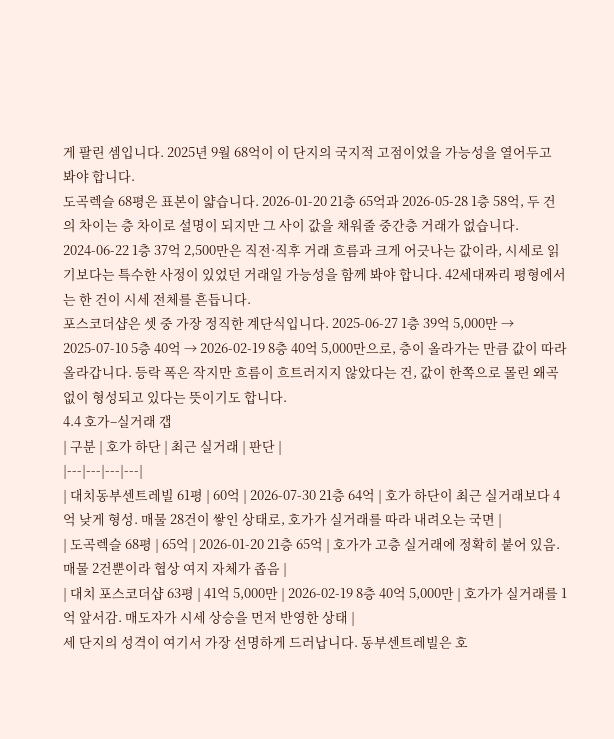게 팔린 셈입니다. 2025년 9월 68억이 이 단지의 국지적 고점이었을 가능성을 열어두고 봐야 합니다.
도곡렉슬 68평은 표본이 얇습니다. 2026-01-20 21층 65억과 2026-05-28 1층 58억, 두 건의 차이는 층 차이로 설명이 되지만 그 사이 값을 채워줄 중간층 거래가 없습니다. 2024-06-22 1층 37억 2,500만은 직전·직후 거래 흐름과 크게 어긋나는 값이라, 시세로 읽기보다는 특수한 사정이 있었던 거래일 가능성을 함께 봐야 합니다. 42세대짜리 평형에서는 한 건이 시세 전체를 흔듭니다.
포스코더샵은 셋 중 가장 정직한 계단식입니다. 2025-06-27 1층 39억 5,000만 → 2025-07-10 5층 40억 → 2026-02-19 8층 40억 5,000만으로, 층이 올라가는 만큼 값이 따라 올라갑니다. 등락 폭은 작지만 흐름이 흐트러지지 않았다는 건, 값이 한쪽으로 몰린 왜곡 없이 형성되고 있다는 뜻이기도 합니다.
4.4 호가–실거래 갭
| 구분 | 호가 하단 | 최근 실거래 | 판단 |
|---|---|---|---|
| 대치동부센트레빌 61평 | 60억 | 2026-07-30 21층 64억 | 호가 하단이 최근 실거래보다 4억 낮게 형성. 매물 28건이 쌓인 상태로, 호가가 실거래를 따라 내려오는 국면 |
| 도곡렉슬 68평 | 65억 | 2026-01-20 21층 65억 | 호가가 고층 실거래에 정확히 붙어 있음. 매물 2건뿐이라 협상 여지 자체가 좁음 |
| 대치 포스코더샵 63평 | 41억 5,000만 | 2026-02-19 8층 40억 5,000만 | 호가가 실거래를 1억 앞서감. 매도자가 시세 상승을 먼저 반영한 상태 |
세 단지의 성격이 여기서 가장 선명하게 드러납니다. 동부센트레빌은 호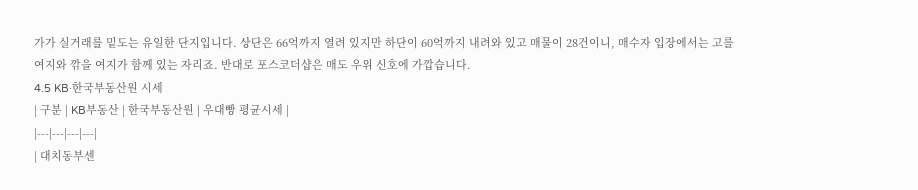가가 실거래를 밑도는 유일한 단지입니다. 상단은 66억까지 열려 있지만 하단이 60억까지 내려와 있고 매물이 28건이니, 매수자 입장에서는 고를 여지와 깎을 여지가 함께 있는 자리죠. 반대로 포스코더샵은 매도 우위 신호에 가깝습니다.
4.5 KB·한국부동산원 시세
| 구분 | KB부동산 | 한국부동산원 | 우대빵 평균시세 |
|---|---|---|---|
| 대치동부센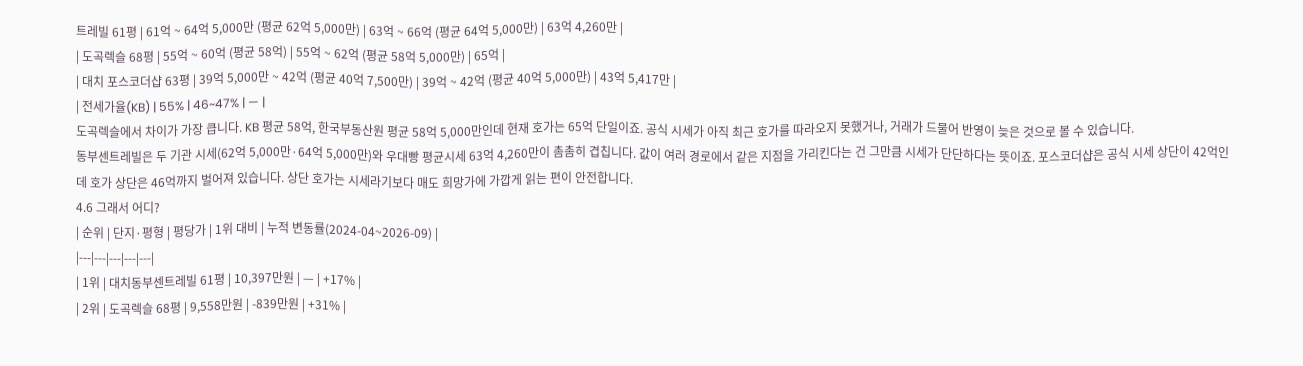트레빌 61평 | 61억 ~ 64억 5,000만 (평균 62억 5,000만) | 63억 ~ 66억 (평균 64억 5,000만) | 63억 4,260만 |
| 도곡렉슬 68평 | 55억 ~ 60억 (평균 58억) | 55억 ~ 62억 (평균 58억 5,000만) | 65억 |
| 대치 포스코더샵 63평 | 39억 5,000만 ~ 42억 (평균 40억 7,500만) | 39억 ~ 42억 (평균 40억 5,000만) | 43억 5,417만 |
| 전세가율(KB) | 55% | 46~47% | — |
도곡렉슬에서 차이가 가장 큽니다. KB 평균 58억, 한국부동산원 평균 58억 5,000만인데 현재 호가는 65억 단일이죠. 공식 시세가 아직 최근 호가를 따라오지 못했거나, 거래가 드물어 반영이 늦은 것으로 볼 수 있습니다.
동부센트레빌은 두 기관 시세(62억 5,000만·64억 5,000만)와 우대빵 평균시세 63억 4,260만이 촘촘히 겹칩니다. 값이 여러 경로에서 같은 지점을 가리킨다는 건 그만큼 시세가 단단하다는 뜻이죠. 포스코더샵은 공식 시세 상단이 42억인데 호가 상단은 46억까지 벌어져 있습니다. 상단 호가는 시세라기보다 매도 희망가에 가깝게 읽는 편이 안전합니다.
4.6 그래서 어디?
| 순위 | 단지·평형 | 평당가 | 1위 대비 | 누적 변동률(2024-04~2026-09) |
|---|---|---|---|---|
| 1위 | 대치동부센트레빌 61평 | 10,397만원 | — | +17% |
| 2위 | 도곡렉슬 68평 | 9,558만원 | -839만원 | +31% |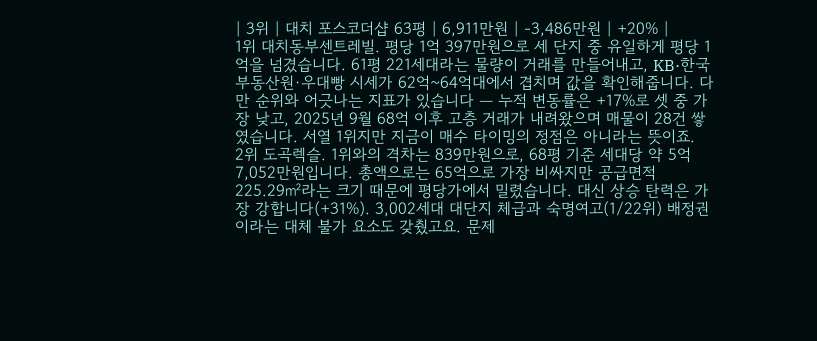| 3위 | 대치 포스코더샵 63평 | 6,911만원 | -3,486만원 | +20% |
1위 대치동부센트레빌. 평당 1억 397만원으로 세 단지 중 유일하게 평당 1억을 넘겼습니다. 61평 221세대라는 물량이 거래를 만들어내고, KB·한국부동산원·우대빵 시세가 62억~64억대에서 겹치며 값을 확인해줍니다. 다만 순위와 어긋나는 지표가 있습니다 — 누적 변동률은 +17%로 셋 중 가장 낮고, 2025년 9월 68억 이후 고층 거래가 내려왔으며 매물이 28건 쌓였습니다. 서열 1위지만 지금이 매수 타이밍의 정점은 아니라는 뜻이죠.
2위 도곡렉슬. 1위와의 격차는 839만원으로, 68평 기준 세대당 약 5억 7,052만원입니다. 총액으로는 65억으로 가장 비싸지만 공급면적 225.29㎡라는 크기 때문에 평당가에서 밀렸습니다. 대신 상승 탄력은 가장 강합니다(+31%). 3,002세대 대단지 체급과 숙명여고(1/22위) 배정권이라는 대체 불가 요소도 갖췄고요. 문제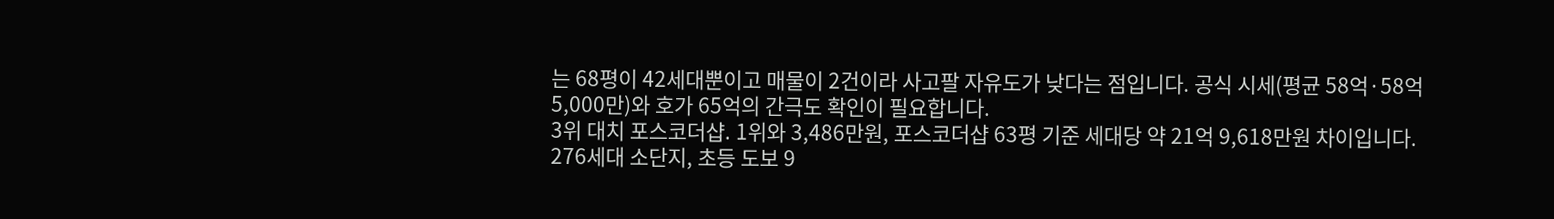는 68평이 42세대뿐이고 매물이 2건이라 사고팔 자유도가 낮다는 점입니다. 공식 시세(평균 58억·58억 5,000만)와 호가 65억의 간극도 확인이 필요합니다.
3위 대치 포스코더샵. 1위와 3,486만원, 포스코더샵 63평 기준 세대당 약 21억 9,618만원 차이입니다. 276세대 소단지, 초등 도보 9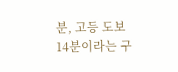분, 고등 도보 14분이라는 구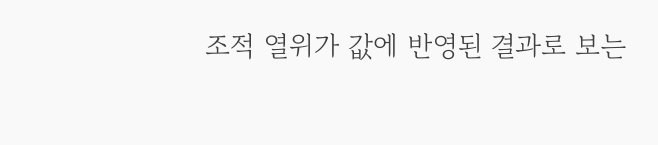조적 열위가 값에 반영된 결과로 보는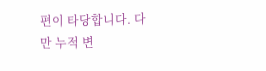편이 타당합니다. 다만 누적 변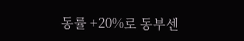동률 +20%로 동부센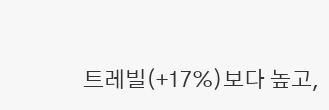트레빌(+17%)보다 높고,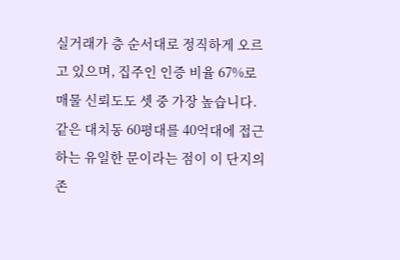실거래가 층 순서대로 정직하게 오르고 있으며, 집주인 인증 비율 67%로 매물 신뢰도도 셋 중 가장 높습니다. 같은 대치동 60평대를 40억대에 접근하는 유일한 문이라는 점이 이 단지의 존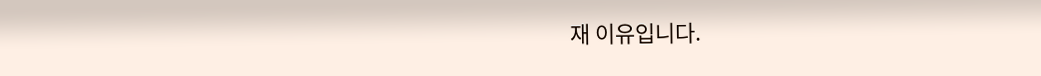재 이유입니다.